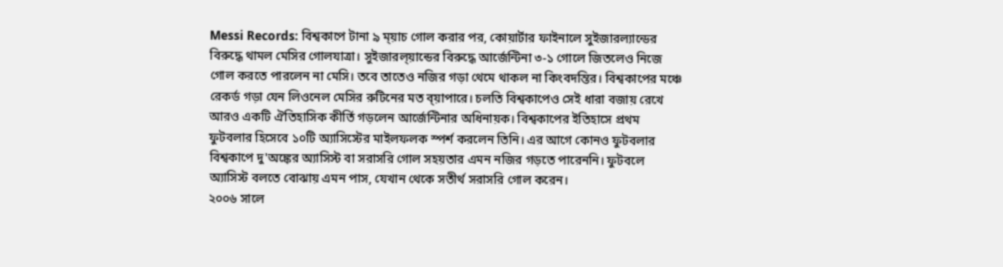Messi Records: বিশ্বকাপে টানা ৯ ম্য়াচ গোল করার পর, কোয়ার্টার ফাইনালে সুইজারল্যান্ডের বিরুদ্ধে থামল মেসির গোলযাত্রা। সুইজারল্য়ান্ডের বিরুদ্ধে আর্জেন্টিনা ৩-১ গোলে জিতলেও নিজে গোল করতে পারলেন না মেসি। তবে তাতেও নজির গড়া থেমে থাকল না কিংবদন্তির। বিশ্বকাপের মঞ্চে রেকর্ড গড়া যেন লিওনেল মেসির রুটিনের মত ব্য়াপারে। চলতি বিশ্বকাপেও সেই ধারা বজায় রেখে আরও একটি ঐতিহাসিক কীর্তি গড়লেন আর্জেন্টিনার অধিনায়ক। বিশ্বকাপের ইতিহাসে প্রথম ফুটবলার হিসেবে ১০টি অ্যাসিস্টের মাইলফলক স্পর্শ করলেন তিনি। এর আগে কোনও ফুটবলার বিশ্বকাপে দু'অঙ্কের অ্যাসিস্ট বা সরাসরি গোল সহয়তার এমন নজির গড়তে পারেননি। ফুটবলে অ্যাসিস্ট বলতে বোঝায় এমন পাস, যেখান থেকে সতীর্থ সরাসরি গোল করেন।
২০০৬ সালে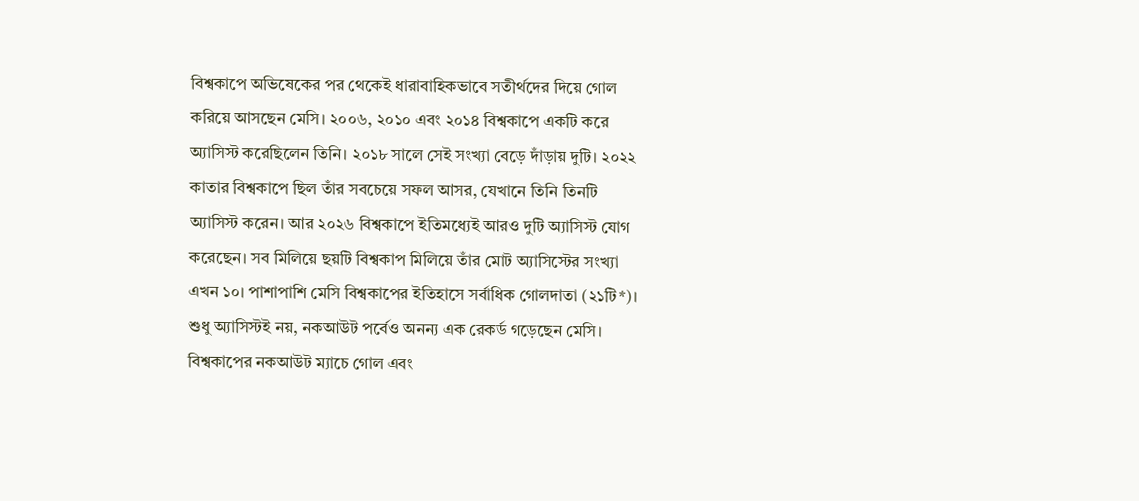বিশ্বকাপে অভিষেকের পর থেকেই ধারাবাহিকভাবে সতীর্থদের দিয়ে গোল করিয়ে আসছেন মেসি। ২০০৬, ২০১০ এবং ২০১৪ বিশ্বকাপে একটি করে অ্যাসিস্ট করেছিলেন তিনি। ২০১৮ সালে সেই সংখ্যা বেড়ে দাঁড়ায় দুটি। ২০২২ কাতার বিশ্বকাপে ছিল তাঁর সবচেয়ে সফল আসর, যেখানে তিনি তিনটি অ্যাসিস্ট করেন। আর ২০২৬ বিশ্বকাপে ইতিমধ্যেই আরও দুটি অ্যাসিস্ট যোগ করেছেন। সব মিলিয়ে ছয়টি বিশ্বকাপ মিলিয়ে তাঁর মোট অ্যাসিস্টের সংখ্যা এখন ১০। পাশাপাশি মেসি বিশ্বকাপের ইতিহাসে সর্বাধিক গোলদাতা (২১টি*)।
শুধু অ্যাসিস্টই নয়, নকআউট পর্বেও অনন্য এক রেকর্ড গড়েছেন মেসি। বিশ্বকাপের নকআউট ম্যাচে গোল এবং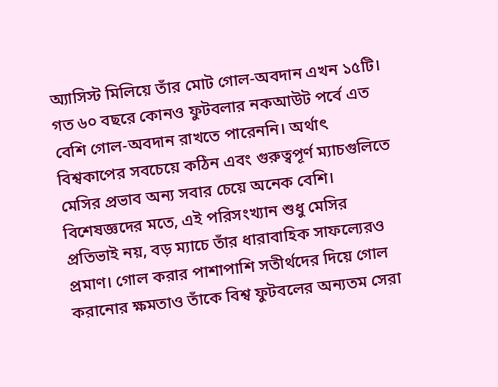অ্যাসিস্ট মিলিয়ে তাঁর মোট গোল-অবদান এখন ১৫টি। গত ৬০ বছরে কোনও ফুটবলার নকআউট পর্বে এত বেশি গোল-অবদান রাখতে পারেননি। অর্থাৎ বিশ্বকাপের সবচেয়ে কঠিন এবং গুরুত্বপূর্ণ ম্যাচগুলিতে মেসির প্রভাব অন্য সবার চেয়ে অনেক বেশি। বিশেষজ্ঞদের মতে, এই পরিসংখ্যান শুধু মেসির প্রতিভাই নয়, বড় ম্যাচে তাঁর ধারাবাহিক সাফল্যেরও প্রমাণ। গোল করার পাশাপাশি সতীর্থদের দিয়ে গোল করানোর ক্ষমতাও তাঁকে বিশ্ব ফুটবলের অন্যতম সেরা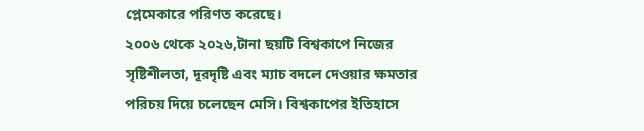প্লেমেকারে পরিণত করেছে।
২০০৬ থেকে ২০২৬,টানা ছয়টি বিশ্বকাপে নিজের সৃষ্টিশীলতা, দূরদৃষ্টি এবং ম্যাচ বদলে দেওয়ার ক্ষমতার পরিচয় দিয়ে চলেছেন মেসি। বিশ্বকাপের ইতিহাসে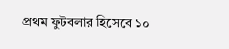প্রথম ফুটবলার হিসেবে ১০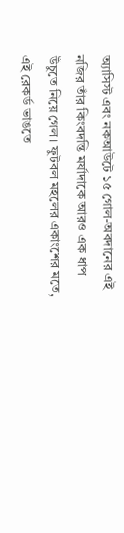অ্যাসিস্ট এবং নকআউটে ১৫ গোল-অবদানের এই নজির তাঁর কিংবদন্তি মর্যাদাকে আরও এক ধাপ উঁচুতে নিয়ে গেল। ফুটবল মহলের একাংশের মতে, এই রেকর্ড ভাঙতে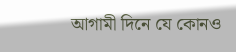আগামী দিনে যে কোনও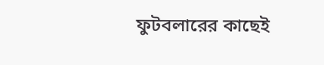ফুটবলারের কাছেই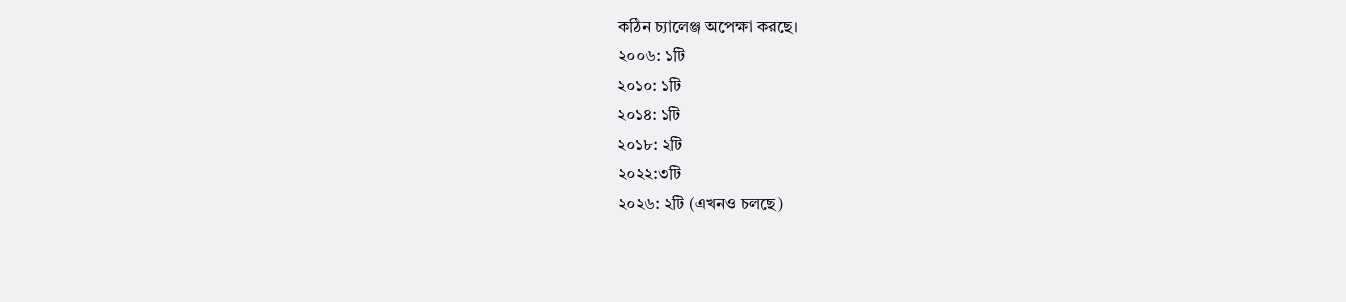কঠিন চ্যালেঞ্জ অপেক্ষা করছে।
২০০৬: ১টি
২০১০: ১টি
২০১৪: ১টি
২০১৮: ২টি
২০২২:৩টি
২০২৬: ২টি (এখনও চলছে)